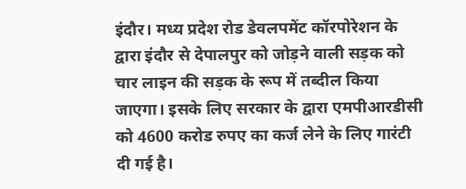इंदौर। मध्य प्रदेश रोड डेवलपमेंट कॉरपोरेशन के द्वारा इंदौर से देपालपुर को जोड़ने वाली सड़क को चार लाइन की सड़क के रूप में तब्दील किया जाएगा। इसके लिए सरकार के द्वारा एमपीआरडीसी को 4600 करोड रुपए का कर्ज लेने के लिए गारंटी दी गई है।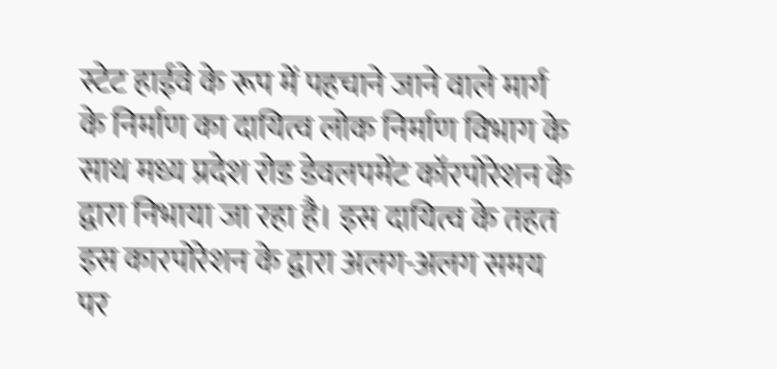स्टेट हाईवे के रूप में पहचाने जाने वाले मार्ग के निर्माण का दायित्व लोक निर्माण विभाग के साथ मध्य प्रदेश रोड डेवलपमेंट कॉरपोरेशन के द्वारा निभाया जा रहा है। इस दायित्व के तहत इस कारपोरेशन के द्वारा अलग-अलग समय पर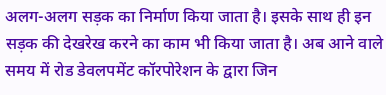अलग-अलग सड़क का निर्माण किया जाता है। इसके साथ ही इन सड़क की देखरेख करने का काम भी किया जाता है। अब आने वाले समय में रोड डेवलपमेंट कॉरपोरेशन के द्वारा जिन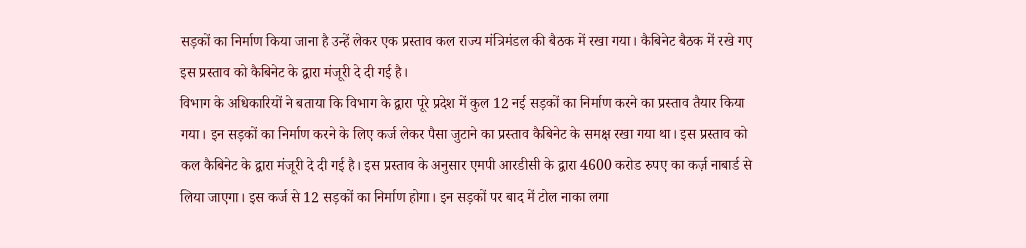सड़कों का निर्माण किया जाना है उन्हें लेकर एक प्रस्ताव कल राज्य मंत्रिमंडल की बैठक में रखा गया। कैबिनेट बैठक में रखे गए इस प्रस्ताव को कैबिनेट के द्वारा मंजूरी दे दी गई है।
विभाग के अधिकारियों ने बताया कि विभाग के द्वारा पूरे प्रदेश में कुल 12 नई सड़कों का निर्माण करने का प्रस्ताव तैयार किया गया। इन सड़कों का निर्माण करने के लिए कर्ज लेकर पैसा जुटाने का प्रस्ताव कैबिनेट के समक्ष रखा गया था। इस प्रस्ताव को कल कैबिनेट के द्वारा मंजूरी दे दी गई है। इस प्रस्ताव के अनुसार एमपी आरडीसी के द्वारा 4600 करोड रुपए का कर्ज़ नाबार्ड से लिया जाएगा। इस कर्ज से 12 सड़कों का निर्माण होगा। इन सड़कों पर बाद में टोल नाका लगा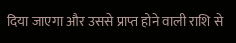दिया जाएगा और उससे प्राप्त होने वाली राशि से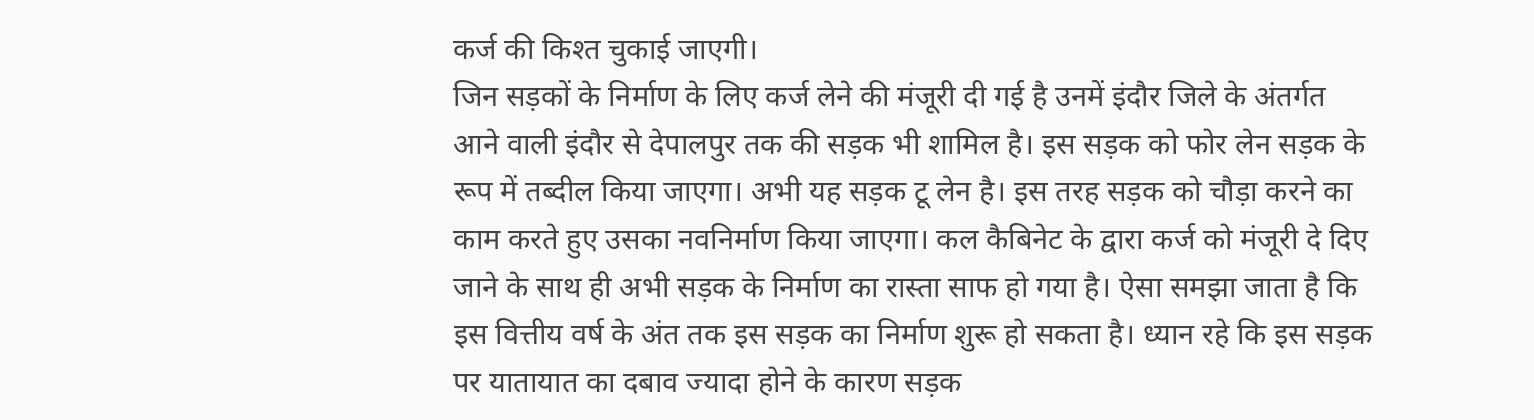कर्ज की किश्त चुकाई जाएगी।
जिन सड़कों के निर्माण के लिए कर्ज लेने की मंजूरी दी गई है उनमें इंदौर जिले के अंतर्गत आने वाली इंदौर से देपालपुर तक की सड़क भी शामिल है। इस सड़क को फोर लेन सड़क के रूप में तब्दील किया जाएगा। अभी यह सड़क टू लेन है। इस तरह सड़क को चौड़ा करने का काम करते हुए उसका नवनिर्माण किया जाएगा। कल कैबिनेट के द्वारा कर्ज को मंजूरी दे दिए जाने के साथ ही अभी सड़क के निर्माण का रास्ता साफ हो गया है। ऐसा समझा जाता है कि इस वित्तीय वर्ष के अंत तक इस सड़क का निर्माण शुरू हो सकता है। ध्यान रहे कि इस सड़क पर यातायात का दबाव ज्यादा होने के कारण सड़क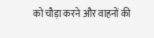को चौड़ा करने और वाहनों की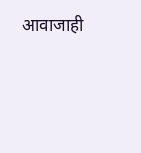आवाजाही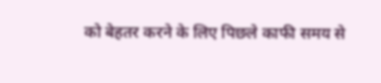को बेहतर करने के लिए पिछले काफी समय से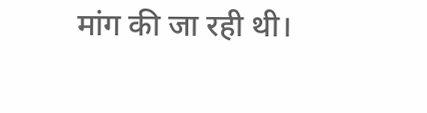मांग की जा रही थी।